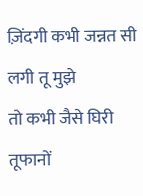ज़िंदगी कभी जन्नत सी लगी तू मुझे
तो कभी जैसे घिरी तूफानों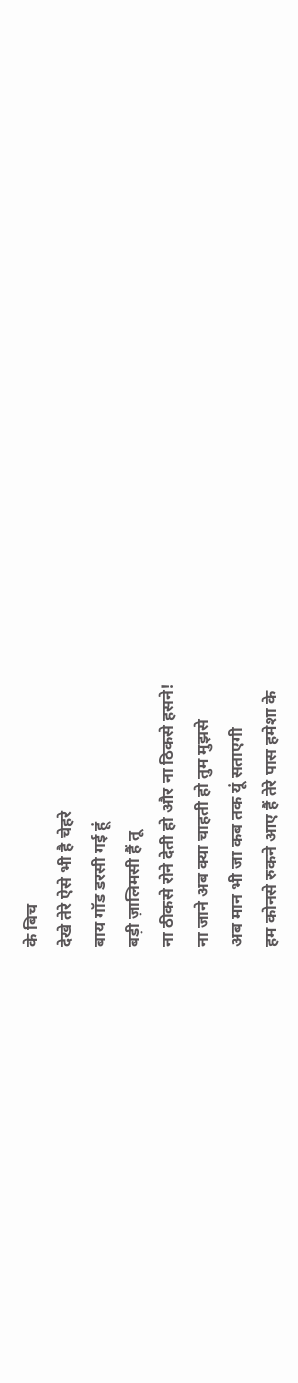के बिच
देखे तेरे ऐसे भी है चेहरे
बाय गॉड डरसी गई हूं
बड़ी ज़ालिमसी हैं तू
ना ठीकसे रोने देती हो और ना ठिकसे हसने!
ना जाने अब क्या चाहती हो तुम मुझसे
अब मान भी जा कब तक यूं सताएगी
हम कोनसे रुकने आए हैं तेरे पास हमेशा के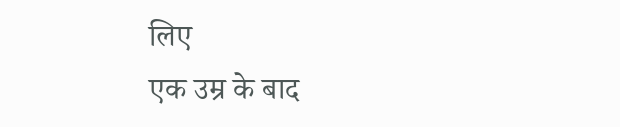लिए
एक उम्र के बाद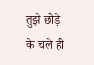तुझे छोड़े के चले ही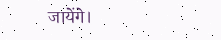जायेंगे।